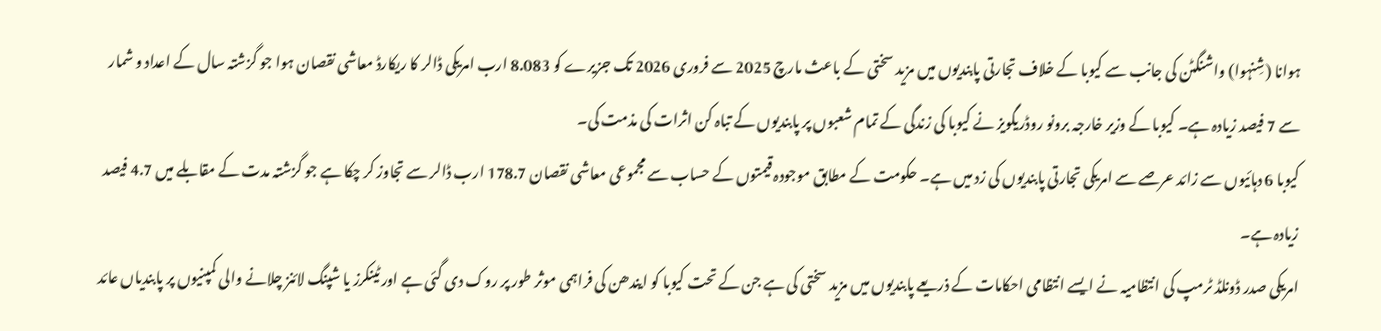ہوانا (شِنہوا) واشنگٹن کی جانب سے کیوبا کے خلاف تجارتی پابندیوں میں مزید سختی کے باعث مارچ 2025 سے فروری 2026 تک جزیرے کو 8.083 ارب امریکی ڈالر کا ریکارڈ معاشی نقصان ہوا جو گزشتہ سال کے اعداد و شمار سے 7 فیصد زیادہ ہے۔ کیوبا کے وزیر خارجہ برونو روڈریگویز نے کیوبا کی زندگی کے تمام شعبوں پر پابندیوں کے تباہ کن اثرات کی مذمت کی۔
کیوبا 6 دہائیوں سے زائد عرصے سے امریکی تجارتی پابندیوں کی زد میں ہے۔ حکومت کے مطابق موجودہ قیمتوں کے حساب سے مجموعی معاشی نقصان 178.7 ارب ڈالر سے تجاوز کر چکا ہے جو گزشتہ مدت کے مقابلے میں 4.7 فیصد زیادہ ہے۔
امریکی صدر ڈونلڈ ٹرمپ کی انتظامیہ نے ایسے انتظامی احکامات کے ذریعے پابندیوں میں مزید سختی کی ہے جن کے تحت کیوبا کو ایندھن کی فراہمی موثر طور پر روک دی گئی ہے اور ٹینکرز یا شپنگ لائنز چلانے والی کمپنیوں پر پابندیاں عائد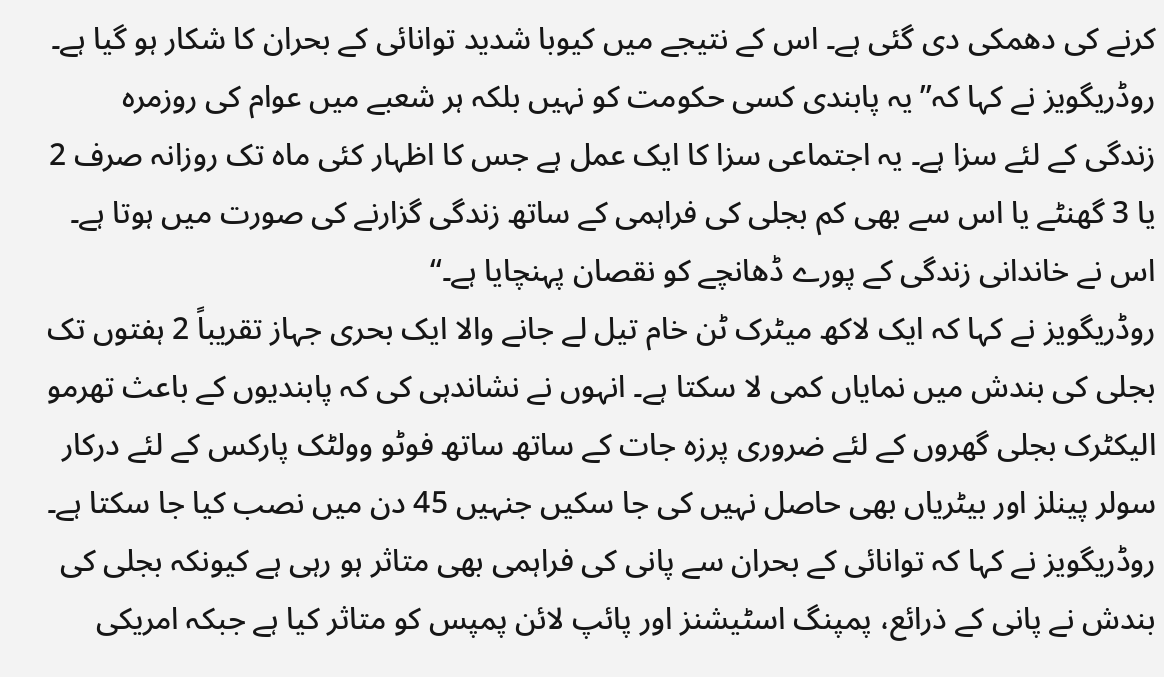کرنے کی دھمکی دی گئی ہے۔ اس کے نتیجے میں کیوبا شدید توانائی کے بحران کا شکار ہو گیا ہے۔
روڈریگویز نے کہا کہ’’یہ پابندی کسی حکومت کو نہیں بلکہ ہر شعبے میں عوام کی روزمرہ زندگی کے لئے سزا ہے۔ یہ اجتماعی سزا کا ایک عمل ہے جس کا اظہار کئی ماہ تک روزانہ صرف 2 یا 3 گھنٹے یا اس سے بھی کم بجلی کی فراہمی کے ساتھ زندگی گزارنے کی صورت میں ہوتا ہے۔ اس نے خاندانی زندگی کے پورے ڈھانچے کو نقصان پہنچایا ہے۔‘‘
روڈریگویز نے کہا کہ ایک لاکھ میٹرک ٹن خام تیل لے جانے والا ایک بحری جہاز تقریباً 2 ہفتوں تک بجلی کی بندش میں نمایاں کمی لا سکتا ہے۔ انہوں نے نشاندہی کی کہ پابندیوں کے باعث تھرمو الیکٹرک بجلی گھروں کے لئے ضروری پرزہ جات کے ساتھ ساتھ فوٹو وولٹک پارکس کے لئے درکار سولر پینلز اور بیٹریاں بھی حاصل نہیں کی جا سکیں جنہیں 45 دن میں نصب کیا جا سکتا ہے۔
روڈریگویز نے کہا کہ توانائی کے بحران سے پانی کی فراہمی بھی متاثر ہو رہی ہے کیونکہ بجلی کی بندش نے پانی کے ذرائع، پمپنگ اسٹیشنز اور پائپ لائن پمپس کو متاثر کیا ہے جبکہ امریکی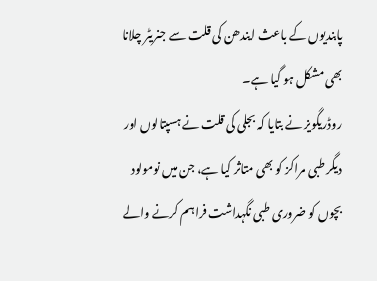پابندیوں کے باعث ایندھن کی قلت سے جنریٹر چلانا بھی مشکل ہو گیا ہے۔
روڈریگویز نے بتایا کہ بجلی کی قلت نے ہسپتالوں اور دیگر طبی مراکز کو بھی متاثر کیا ہے، جن میں نومولود بچوں کو ضروری طبی نگہداشت فراہم کرنے والے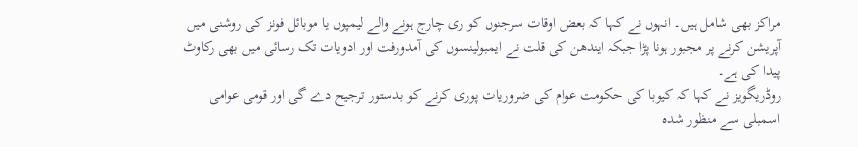مراکز بھی شامل ہیں۔ انہوں نے کہا کہ بعض اوقات سرجنوں کو ری چارج ہونے والے لیمپوں یا موبائل فونز کی روشنی میں آپریشن کرنے پر مجبور ہونا پڑا جبکہ ایندھن کی قلت نے ایمبولینسوں کی آمدورفت اور ادویات تک رسائی میں بھی رکاوٹ پیدا کی ہے۔
روڈریگویز نے کہا کہ کیوبا کی حکومت عوام کی ضروریات پوری کرنے کو بدستور ترجیح دے گی اور قومی عوامی اسمبلی سے منظور شدہ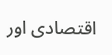اقتصادی اور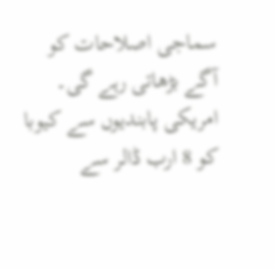سماجی اصلاحات کو آگے بڑھاتی رہے گی۔
امریکی پابندیوں سے کیوبا کو 8 ارب ڈالر سے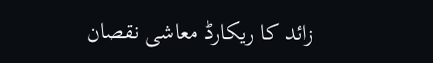زائد کا ریکارڈ معاشی نقصان